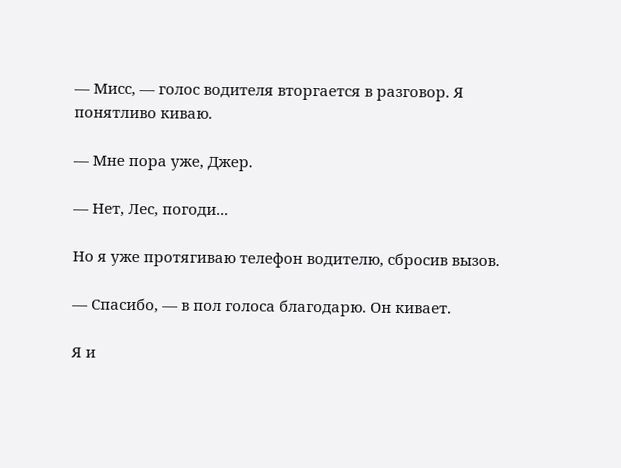— Мисс, — голос водителя вторгается в разговор. Я понятливо киваю.

— Мне пора уже, Джер.

— Нет, Лес, погоди...

Но я уже протягиваю телефон водителю, сбросив вызов.

— Спасибо, — в пол голоса благодарю. Он кивает.

Я и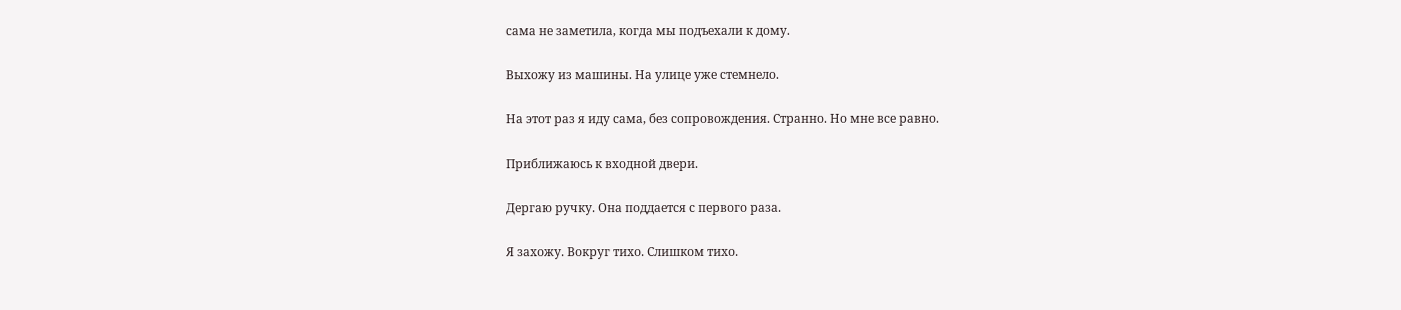сама не заметила, когда мы подъехали к дому.

Выхожу из машины. На улице уже стемнело.

На этот раз я иду сама, без сопровождения. Странно. Но мне все равно.

Приближаюсь к входной двери.

Дергаю ручку. Она поддается с первого раза.

Я захожу. Вокруг тихо. Слишком тихо.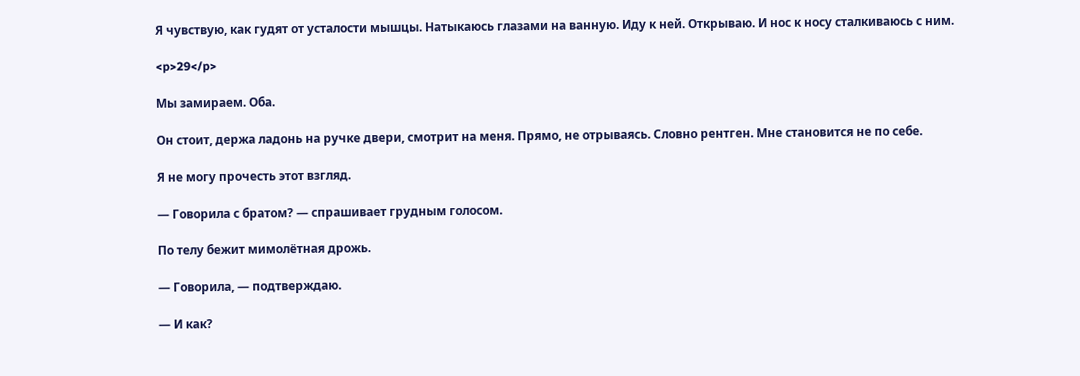Я чувствую, как гудят от усталости мышцы. Натыкаюсь глазами на ванную. Иду к ней. Открываю. И нос к носу сталкиваюсь с ним.

<p>29</p>

Мы замираем. Оба.

Он стоит, держа ладонь на ручке двери, смотрит на меня. Прямо, не отрываясь. Словно рентген. Мне становится не по себе.

Я не могу прочесть этот взгляд.

— Говорила с братом? — спрашивает грудным голосом.

По телу бежит мимолётная дрожь.

— Говорила, — подтверждаю.

— И как?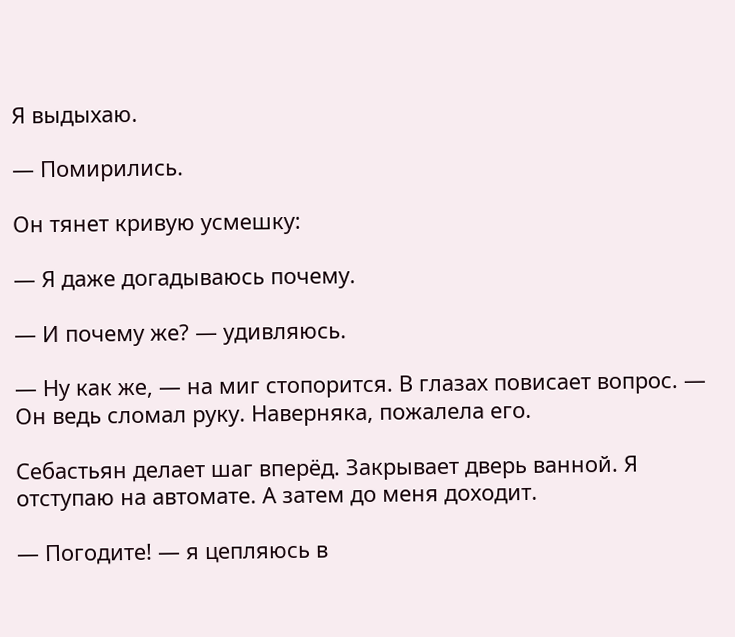Я выдыхаю.

— Помирились.

Он тянет кривую усмешку:

— Я даже догадываюсь почему.

— И почему же? — удивляюсь.

— Ну как же, — на миг стопорится. В глазах повисает вопрос. — Он ведь сломал руку. Наверняка, пожалела его.

Себастьян делает шаг вперёд. Закрывает дверь ванной. Я отступаю на автомате. А затем до меня доходит.

— Погодите! — я цепляюсь в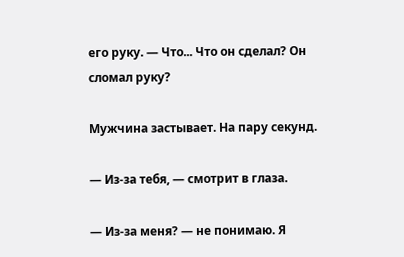его руку. — Что... Что он сделал? Он сломал руку?

Мужчина застывает. На пару секунд.

— Из-за тебя, — смотрит в глаза.

— Из-за меня? — не понимаю. Я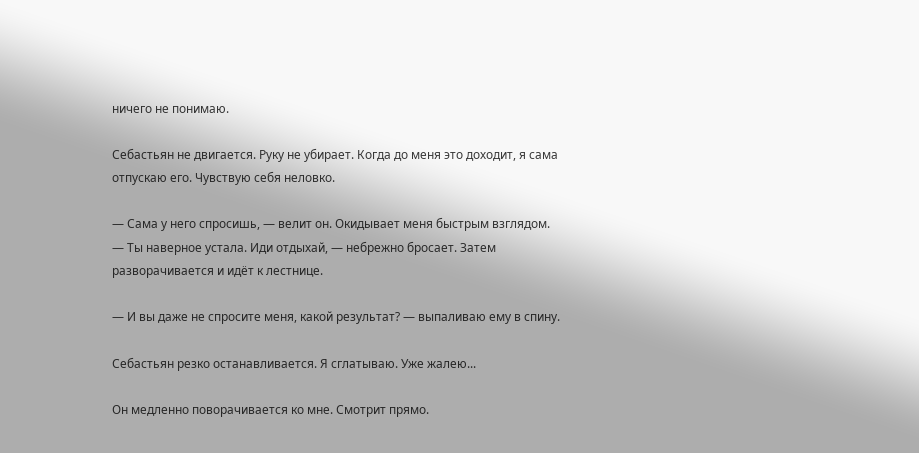ничего не понимаю.

Себастьян не двигается. Руку не убирает. Когда до меня это доходит, я сама отпускаю его. Чувствую себя неловко.

— Сама у него спросишь, — велит он. Окидывает меня быстрым взглядом. — Ты наверное устала. Иди отдыхай, — небрежно бросает. Затем разворачивается и идёт к лестнице.

— И вы даже не спросите меня, какой результат? — выпаливаю ему в спину.

Себастьян резко останавливается. Я сглатываю. Уже жалею...

Он медленно поворачивается ко мне. Смотрит прямо.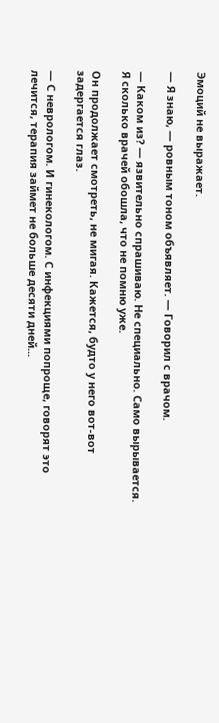Эмоций не выражает.

— Я знаю, — ровным тоном объявляет. — Говорил с врачом.

— Каком из? — язвительно спрашиваю. Не специально. Само вырывается. Я сколько врачей обошла, что не помню уже.

Он продолжает смотреть, не мигая. Кажется, будто у него вот-вот задергается глаз.

— С неврологом. И гинекологом. С инфекциями попроще, говорят это лечится, терапия займет не больше десяти дней...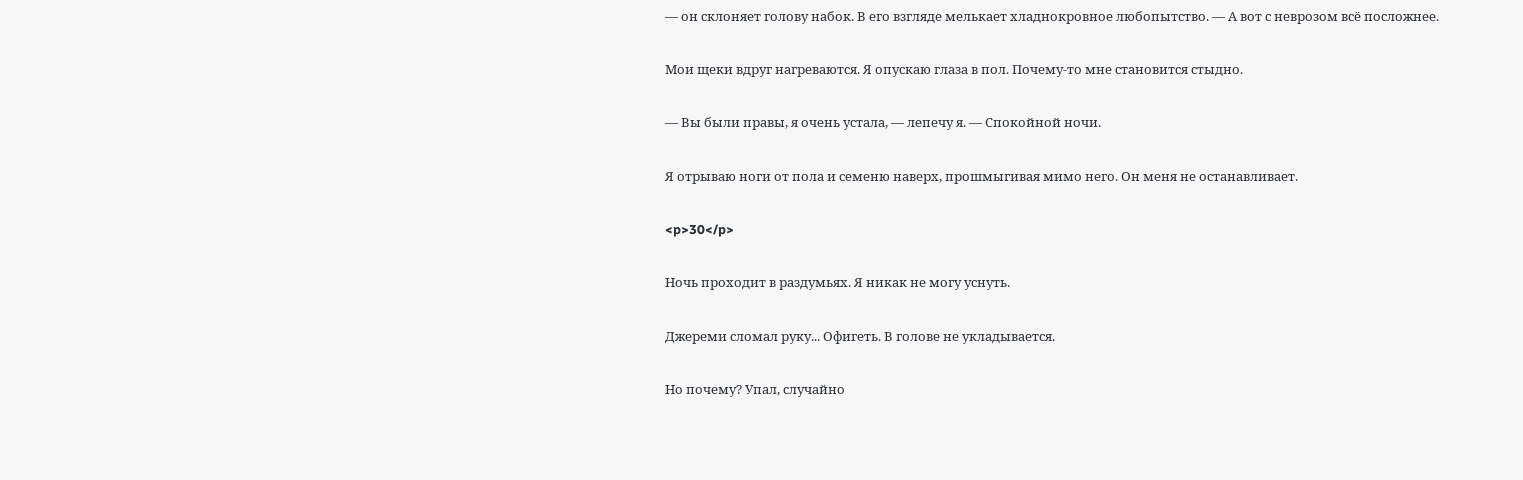— он склоняет голову набок. В его взгляде мелькает хладнокровное любопытство. — А вот с неврозом всё посложнее.

Мои щеки вдруг нагреваются. Я опускаю глаза в пол. Почему-то мне становится стыдно.

— Вы были правы, я очень устала, — лепечу я. — Спокойной ночи.

Я отрываю ноги от пола и семеню наверх, прошмыгивая мимо него. Он меня не останавливает.

<p>30</p>

Ночь проходит в раздумьях. Я никак не могу уснуть.

Джереми сломал руку... Офигеть. В голове не укладывается.

Но почему? Упал, случайно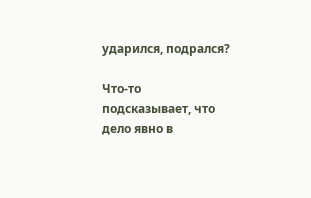ударился, подрался?

Что-то подсказывает, что дело явно в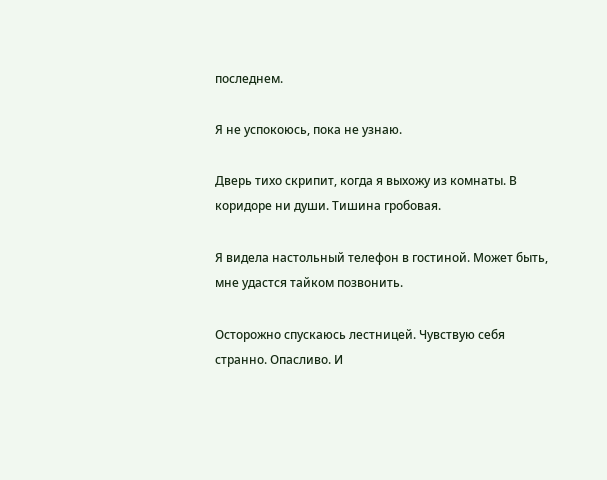последнем.

Я не успокоюсь, пока не узнаю.

Дверь тихо скрипит, когда я выхожу из комнаты. В коридоре ни души. Тишина гробовая.

Я видела настольный телефон в гостиной. Может быть, мне удастся тайком позвонить.

Осторожно спускаюсь лестницей. Чувствую себя странно. Опасливо. И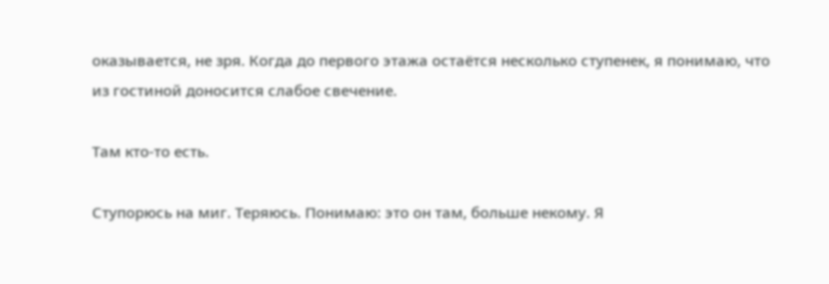оказывается, не зря. Когда до первого этажа остаётся несколько ступенек, я понимаю, что из гостиной доносится слабое свечение.

Там кто-то есть.

Ступорюсь на миг. Теряюсь. Понимаю: это он там, больше некому. Я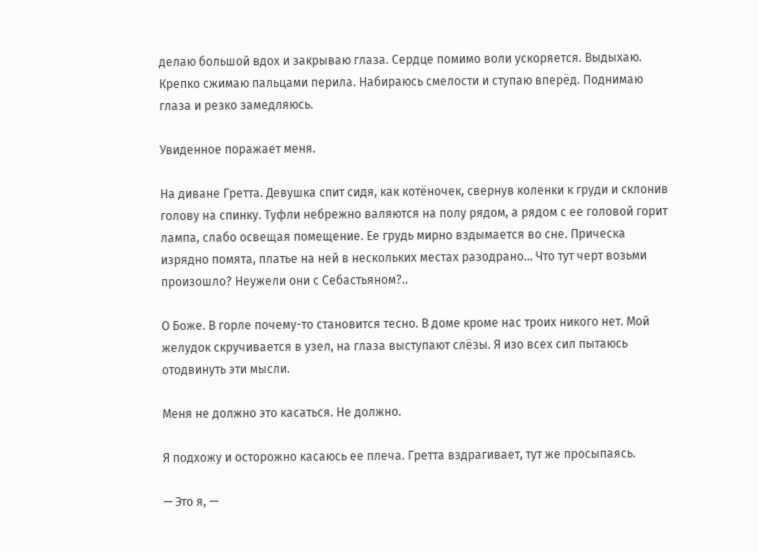делаю большой вдох и закрываю глаза. Сердце помимо воли ускоряется. Выдыхаю. Крепко сжимаю пальцами перила. Набираюсь смелости и ступаю вперёд. Поднимаю глаза и резко замедляюсь.

Увиденное поражает меня.

На диване Гретта. Девушка спит сидя, как котёночек, свернув коленки к груди и склонив голову на спинку. Туфли небрежно валяются на полу рядом, а рядом с ее головой горит лампа, слабо освещая помещение. Ее грудь мирно вздымается во сне. Прическа изрядно помята, платье на ней в нескольких местах разодрано... Что тут черт возьми произошло? Неужели они с Себастьяном?..

О Боже. В горле почему-то становится тесно. В доме кроме нас троих никого нет. Мой желудок скручивается в узел, на глаза выступают слёзы. Я изо всех сил пытаюсь отодвинуть эти мысли.

Меня не должно это касаться. Не должно.

Я подхожу и осторожно касаюсь ее плеча. Гретта вздрагивает, тут же просыпаясь.

— Это я, —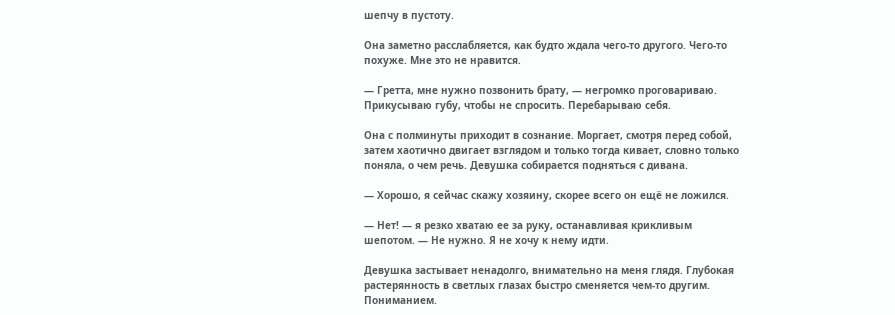шепчу в пустоту.

Она заметно расслабляется, как будто ждала чего-то другого. Чего-то похуже. Мне это не нравится.

— Гретта, мне нужно позвонить брату, — негромко проговариваю. Прикусываю губу, чтобы не спросить. Перебарываю себя.

Она с полминуты приходит в сознание. Моргает, смотря перед собой, затем хаотично двигает взглядом и только тогда кивает, словно только поняла, о чем речь. Девушка собирается подняться с дивана.

— Хорошо, я сейчас скажу хозяину, скорее всего он ещё не ложился.

— Нет! — я резко хватаю ее за руку, останавливая крикливым шепотом. — Не нужно. Я не хочу к нему идти.

Девушка застывает ненадолго, внимательно на меня глядя. Глубокая растерянность в светлых глазах быстро сменяется чем-то другим. Пониманием.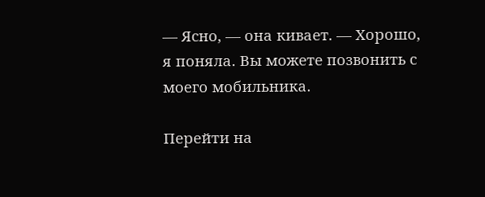— Ясно, — она кивает. — Хорошо, я поняла. Вы можете позвонить с моего мобильника.

Перейти на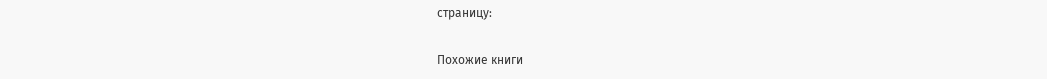страницу:

Похожие книги